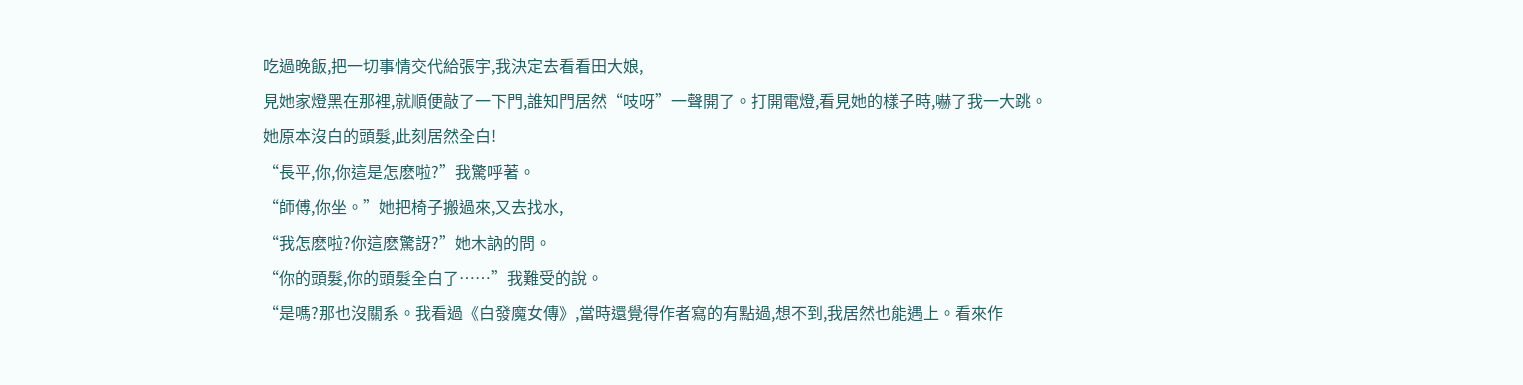吃過晚飯,把一切事情交代給張宇,我決定去看看田大娘,
見她家燈黑在那裡,就順便敲了一下門,誰知門居然“吱呀”一聲開了。打開電燈,看見她的樣子時,嚇了我一大跳。
她原本沒白的頭髮,此刻居然全白!
“長平,你,你這是怎麽啦?”我驚呼著。
“師傅,你坐。”她把椅子搬過來,又去找水,
“我怎麽啦?你這麽驚訝?”她木訥的問。
“你的頭髮,你的頭髮全白了……”我難受的說。
“是嗎?那也沒關系。我看過《白發魔女傳》,當時還覺得作者寫的有點過,想不到,我居然也能遇上。看來作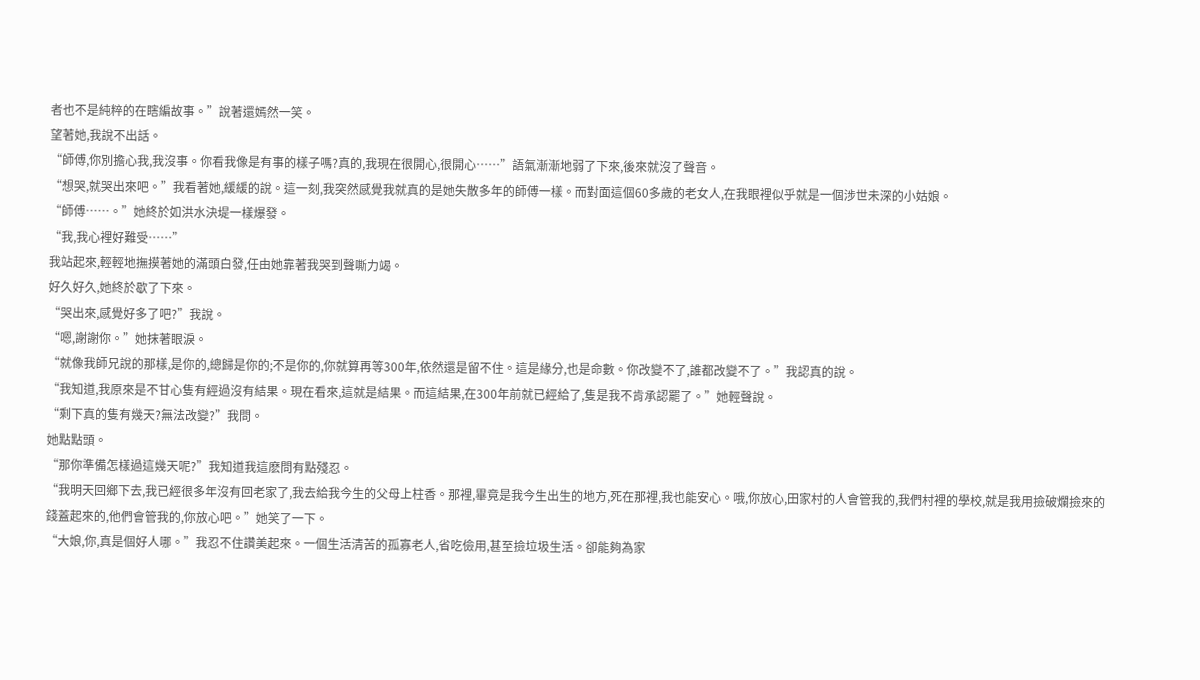者也不是純粹的在瞎編故事。”說著還嫣然一笑。
望著她,我說不出話。
“師傅,你別擔心我,我沒事。你看我像是有事的樣子嗎?真的,我現在很開心,很開心……”語氣漸漸地弱了下來,後來就沒了聲音。
“想哭,就哭出來吧。”我看著她,緩緩的說。這一刻,我突然感覺我就真的是她失散多年的師傅一樣。而對面這個60多歲的老女人,在我眼裡似乎就是一個涉世未深的小姑娘。
“師傅……。”她終於如洪水決堤一樣爆發。
“我,我心裡好難受……”
我站起來,輕輕地撫摸著她的滿頭白發,任由她靠著我哭到聲嘶力竭。
好久好久,她終於歇了下來。
“哭出來,感覺好多了吧?”我說。
“嗯,謝謝你。”她抹著眼淚。
“就像我師兄說的那樣,是你的,總歸是你的;不是你的,你就算再等300年,依然還是留不住。這是緣分,也是命數。你改變不了,誰都改變不了。”我認真的說。
“我知道,我原來是不甘心隻有經過沒有結果。現在看來,這就是結果。而這結果,在300年前就已經給了,隻是我不肯承認罷了。”她輕聲說。
“剩下真的隻有幾天?無法改變?”我問。
她點點頭。
“那你準備怎樣過這幾天呢?”我知道我這麽問有點殘忍。
“我明天回鄉下去,我已經很多年沒有回老家了,我去給我今生的父母上柱香。那裡,畢竟是我今生出生的地方,死在那裡,我也能安心。哦,你放心,田家村的人會管我的,我們村裡的學校,就是我用撿破爛撿來的錢蓋起來的,他們會管我的,你放心吧。”她笑了一下。
“大娘,你,真是個好人哪。”我忍不住讚美起來。一個生活清苦的孤寡老人,省吃儉用,甚至撿垃圾生活。卻能夠為家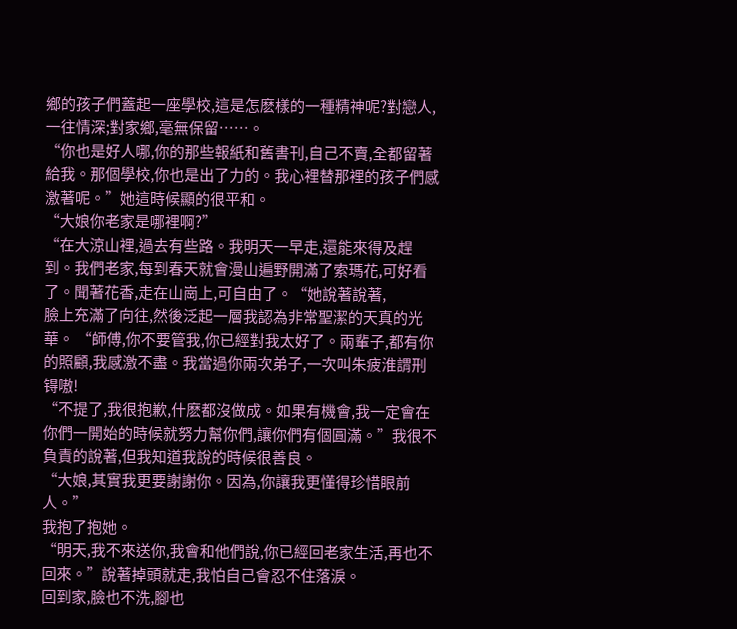鄉的孩子們蓋起一座學校,這是怎麽樣的一種精神呢?對戀人,一往情深;對家鄉,毫無保留……。
“你也是好人哪,你的那些報紙和舊書刊,自己不賣,全都留著給我。那個學校,你也是出了力的。我心裡替那裡的孩子們感激著呢。”她這時候顯的很平和。
“大娘你老家是哪裡啊?”
“在大涼山裡,過去有些路。我明天一早走,還能來得及趕到。我們老家,每到春天就會漫山遍野開滿了索瑪花,可好看了。聞著花香,走在山崗上,可自由了。“她說著說著,
臉上充滿了向往,然後泛起一層我認為非常聖潔的天真的光華。 “師傅,你不要管我,你已經對我太好了。兩輩子,都有你的照顧,我感激不盡。我當過你兩次弟子,一次叫朱疲淮謂刑锝嗷!
“不提了,我很抱歉,什麽都沒做成。如果有機會,我一定會在你們一開始的時候就努力幫你們,讓你們有個圓滿。”我很不負責的說著,但我知道我說的時候很善良。
“大娘,其實我更要謝謝你。因為,你讓我更懂得珍惜眼前人。”
我抱了抱她。
“明天,我不來送你,我會和他們說,你已經回老家生活,再也不回來。”說著掉頭就走,我怕自己會忍不住落淚。
回到家,臉也不洗,腳也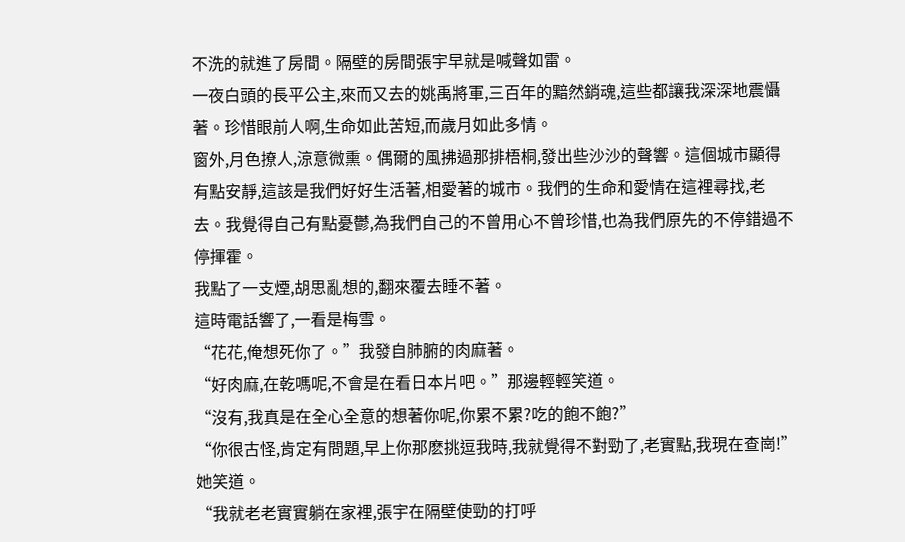不洗的就進了房間。隔壁的房間張宇早就是喊聲如雷。
一夜白頭的長平公主,來而又去的姚禹將軍,三百年的黯然銷魂,這些都讓我深深地震懾著。珍惜眼前人啊,生命如此苦短,而歲月如此多情。
窗外,月色撩人,涼意微熏。偶爾的風拂過那排梧桐,發出些沙沙的聲響。這個城市顯得有點安靜,這該是我們好好生活著,相愛著的城市。我們的生命和愛情在這裡尋找,老去。我覺得自己有點憂鬱,為我們自己的不曾用心不曾珍惜,也為我們原先的不停錯過不停揮霍。
我點了一支煙,胡思亂想的,翻來覆去睡不著。
這時電話響了,一看是梅雪。
“花花,俺想死你了。”我發自肺腑的肉麻著。
“好肉麻,在乾嗎呢,不會是在看日本片吧。”那邊輕輕笑道。
“沒有,我真是在全心全意的想著你呢,你累不累?吃的飽不飽?”
“你很古怪,肯定有問題,早上你那麽挑逗我時,我就覺得不對勁了,老實點,我現在查崗!”她笑道。
“我就老老實實躺在家裡,張宇在隔壁使勁的打呼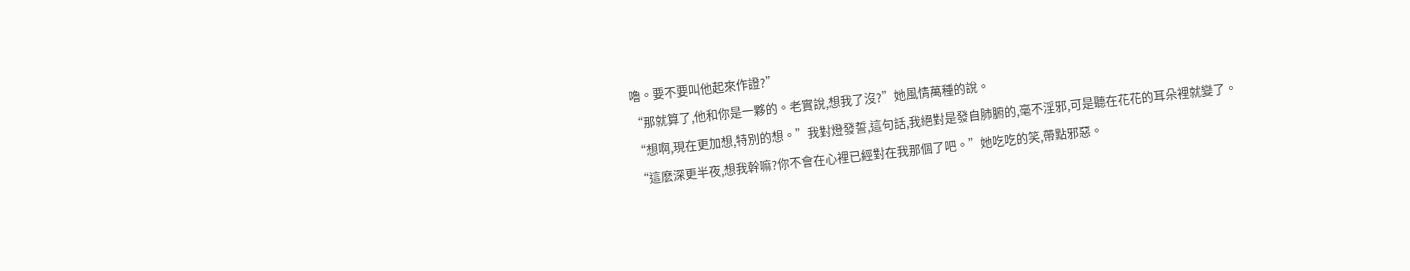嚕。要不要叫他起來作證?”
“那就算了,他和你是一夥的。老實說,想我了沒?”她風情萬種的說。
“想啊,現在更加想,特別的想。”我對燈發誓,這句話,我絕對是發自肺腑的,毫不淫邪,可是聽在花花的耳朵裡就變了。
“這麽深更半夜,想我幹嘛?你不會在心裡已經對在我那個了吧。”她吃吃的笑,帶點邪惡。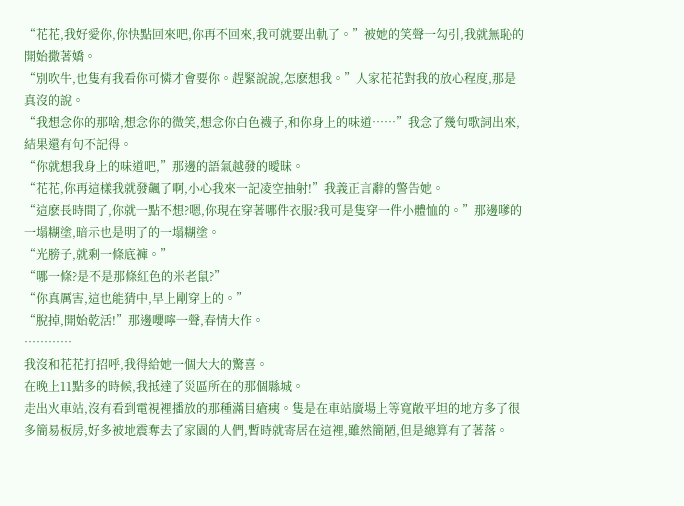“花花,我好愛你,你快點回來吧,你再不回來,我可就要出軌了。”被她的笑聲一勾引,我就無恥的開始撒著嬌。
“別吹牛,也隻有我看你可憐才會要你。趕緊說說,怎麽想我。”人家花花對我的放心程度,那是真沒的說。
“我想念你的那啥,想念你的微笑,想念你白色襪子,和你身上的味道……”我念了幾句歌詞出來,結果還有句不記得。
“你就想我身上的味道吧,”那邊的語氣越發的曖昧。
“花花,你再這樣我就發飆了啊,小心我來一記凌空抽射!”我義正言辭的警告她。
“這麽長時間了,你就一點不想?嗯,你現在穿著哪件衣服?我可是隻穿一件小體恤的。”那邊嗲的一塌糊塗,暗示也是明了的一塌糊塗。
“光膀子,就剩一條底褲。”
“哪一條?是不是那條紅色的米老鼠?”
“你真厲害,這也能猜中,早上剛穿上的。”
“脫掉,開始乾活!”那邊嚶嚀一聲,春情大作。
…………
我沒和花花打招呼,我得給她一個大大的驚喜。
在晚上11點多的時候,我抵達了災區所在的那個縣城。
走出火車站,沒有看到電視裡播放的那種滿目瘡痍。隻是在車站廣場上等寬敞平坦的地方多了很多簡易板房,好多被地震奪去了家園的人們,暫時就寄居在這裡,雖然簡陋,但是總算有了著落。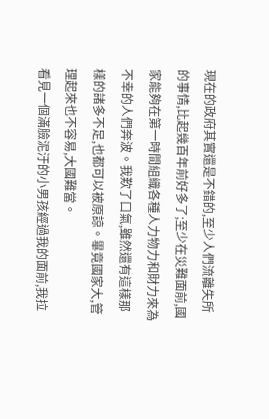現在的政府其實還是不錯的,至少人們流離失所的事情,比起幾百年前好多了;至少在災難面前,國家能夠在第一時間組織各種人力物力和財力來為不幸的人們奔波。我歎了口氣,雖然還有這樣那樣的諸多不足,也都可以被原諒。畢竟國家大,管理起來也不容易,大國難當。
看見一個滿臉泥汙的小男孩經過我的面前,我拉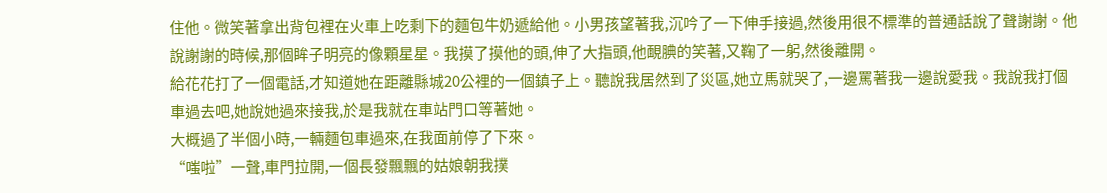住他。微笑著拿出背包裡在火車上吃剩下的麵包牛奶遞給他。小男孩望著我,沉吟了一下伸手接過,然後用很不標準的普通話說了聲謝謝。他說謝謝的時候,那個眸子明亮的像顆星星。我摸了摸他的頭,伸了大指頭,他靦腆的笑著,又鞠了一躬,然後離開。
給花花打了一個電話,才知道她在距離縣城20公裡的一個鎮子上。聽說我居然到了災區,她立馬就哭了,一邊罵著我一邊說愛我。我說我打個車過去吧,她說她過來接我,於是我就在車站門口等著她。
大概過了半個小時,一輛麵包車過來,在我面前停了下來。
“嗤啦”一聲,車門拉開,一個長發飄飄的姑娘朝我撲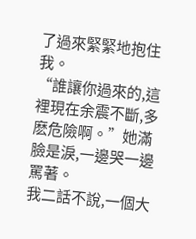了過來緊緊地抱住我。
“誰讓你過來的,這裡現在余震不斷,多麽危險啊。”她滿臉是淚,一邊哭一邊罵著。
我二話不說,一個大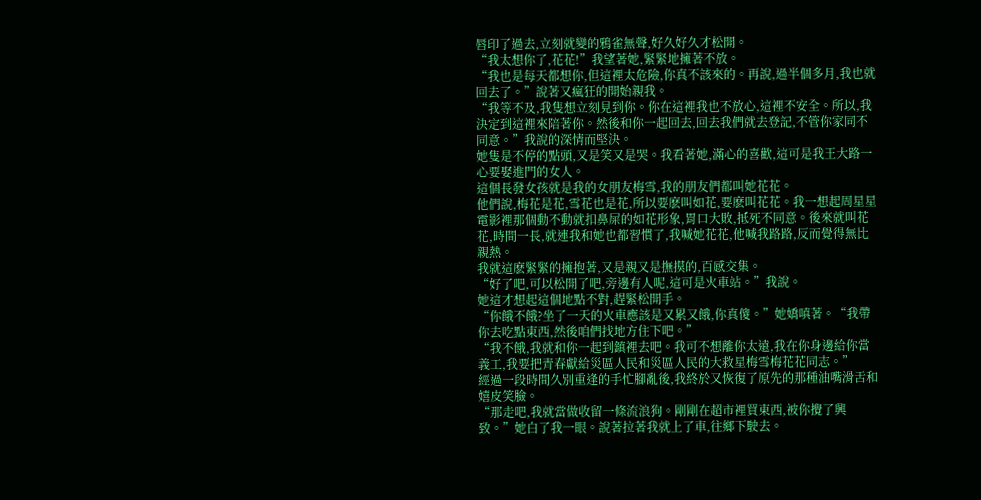唇印了過去,立刻就變的鴉雀無聲,好久好久才松開。
“我太想你了,花花!”我望著她,緊緊地擁著不放。
“我也是每天都想你,但這裡太危險,你真不該來的。再說,過半個多月,我也就回去了。”說著又瘋狂的開始親我。
“我等不及,我隻想立刻見到你。你在這裡我也不放心,這裡不安全。所以,我決定到這裡來陪著你。然後和你一起回去,回去我們就去登記,不管你家同不同意。”我說的深情而堅決。
她隻是不停的點頭,又是笑又是哭。我看著她,滿心的喜歡,這可是我王大路一心要娶進門的女人。
這個長發女孩就是我的女朋友梅雪,我的朋友們都叫她花花。
他們說,梅花是花,雪花也是花,所以要麽叫如花,要麽叫花花。我一想起周星星電影裡那個動不動就扣鼻屎的如花形象,胃口大敗,抵死不同意。後來就叫花花,時間一長,就連我和她也都習慣了,我喊她花花,他喊我路路,反而覺得無比親熱。
我就這麽緊緊的擁抱著,又是親又是撫摸的,百感交集。
“好了吧,可以松開了吧,旁邊有人呢,這可是火車站。”我說。
她這才想起這個地點不對,趕緊松開手。
“你餓不餓?坐了一天的火車應該是又累又餓,你真傻。”她嬌嗔著。“我帶你去吃點東西,然後咱們找地方住下吧。”
“我不餓,我就和你一起到鎮裡去吧。我可不想離你太遠,我在你身邊給你當義工,我要把青春獻給災區人民和災區人民的大救星梅雪梅花花同志。”
經過一段時間久別重逢的手忙腳亂後,我終於又恢復了原先的那種油嘴滑舌和嬉皮笑臉。
“那走吧,我就當做收留一條流浪狗。剛剛在超市裡買東西,被你攪了興致。”她白了我一眼。說著拉著我就上了車,往鄉下駛去。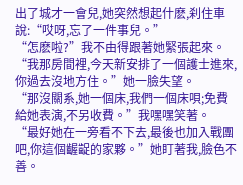出了城才一會兒,她突然想起什麽,刹住車說:“哎呀,忘了一件事兒。”
“怎麽啦?”我不由得跟著她緊張起來。
“我那房間裡,今天新安排了一個護士進來,你過去沒地方住。”她一臉失望。
“那沒關系,她一個床,我們一個床唄;免費給她表演,不另收費。”我嘿嘿笑著。
“最好她在一旁看不下去,最後也加入戰團吧,你這個齷齪的家夥。”她盯著我,臉色不善。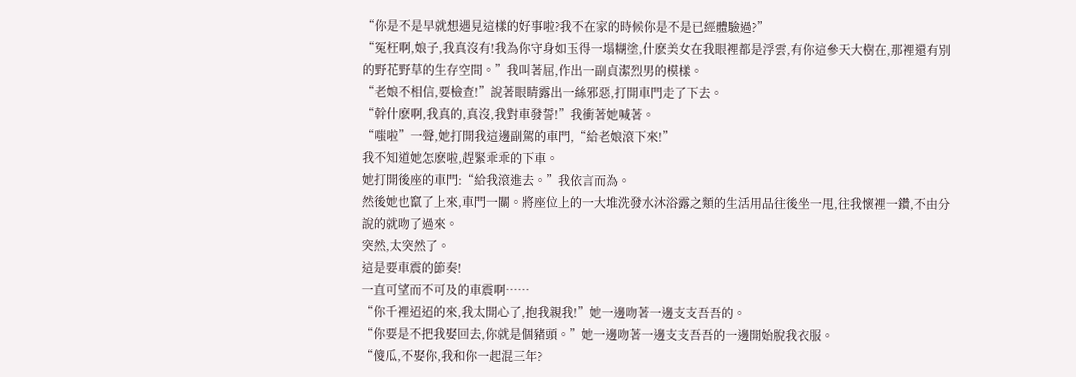“你是不是早就想遇見這樣的好事啦?我不在家的時候你是不是已經體驗過?”
“冤枉啊,娘子,我真沒有!我為你守身如玉得一塌糊塗,什麽美女在我眼裡都是浮雲,有你這參天大樹在,那裡還有別的野花野草的生存空間。”我叫著屈,作出一副貞潔烈男的模樣。
“老娘不相信,要檢查!”說著眼睛露出一絲邪惡,打開車門走了下去。
“幹什麽啊,我真的,真沒,我對車發誓!”我衝著她喊著。
“嗤啦”一聲,她打開我這邊副駕的車門,“給老娘滾下來!”
我不知道她怎麽啦,趕緊乖乖的下車。
她打開後座的車門:“給我滾進去。”我依言而為。
然後她也竄了上來,車門一關。將座位上的一大堆洗發水沐浴露之類的生活用品往後坐一甩,往我懷裡一鑽,不由分說的就吻了過來。
突然,太突然了。
這是要車震的節奏!
一直可望而不可及的車震啊……
“你千裡迢迢的來,我太開心了,抱我親我!”她一邊吻著一邊支支吾吾的。
“你要是不把我娶回去,你就是個豬頭。”她一邊吻著一邊支支吾吾的一邊開始脫我衣服。
“傻瓜,不娶你,我和你一起混三年?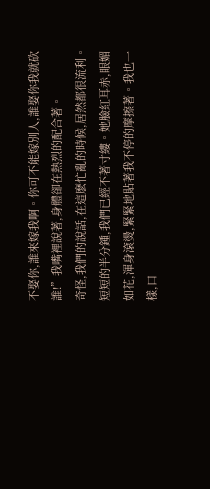不娶你,誰來嫁我啊。你可不能嫁別人,誰娶你我就砍誰!”我嘴裡說著,身體卻在熱烈的配合著。
奇怪,我們的說話,在這麽忙亂的時候,居然都很流利。
短短的半分鍾,我們已經不著寸縷。她臉紅耳赤,眼媚如花,渾身滾燙,緊緊地貼著我不停的摩擦著。我也一樣,口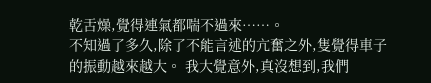乾舌燥,覺得連氣都喘不過來……。
不知過了多久,除了不能言述的亢奮之外,隻覺得車子的振動越來越大。 我大覺意外,真沒想到,我們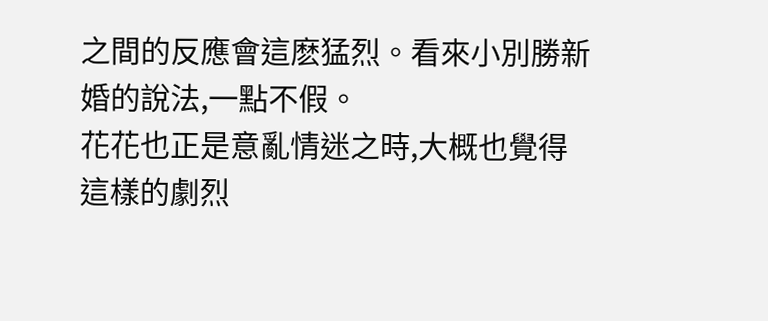之間的反應會這麽猛烈。看來小別勝新婚的說法,一點不假。
花花也正是意亂情迷之時,大概也覺得這樣的劇烈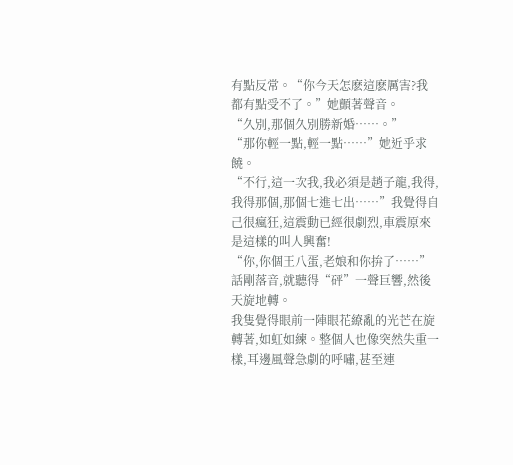有點反常。“你今天怎麽這麽厲害?我都有點受不了。”她顫著聲音。
“久別,那個久別勝新婚……。”
“那你輕一點,輕一點……”她近乎求饒。
“不行,這一次我,我必須是趙子龍,我得,我得那個,那個七進七出……”我覺得自己很瘋狂,這震動已經很劇烈,車震原來是這樣的叫人興奮!
“你,你個王八蛋,老娘和你拚了……”
話剛落音,就聽得“砰”一聲巨響,然後天旋地轉。
我隻覺得眼前一陣眼花繚亂的光芒在旋轉著,如虹如練。整個人也像突然失重一樣,耳邊風聲急劇的呼嘯,甚至連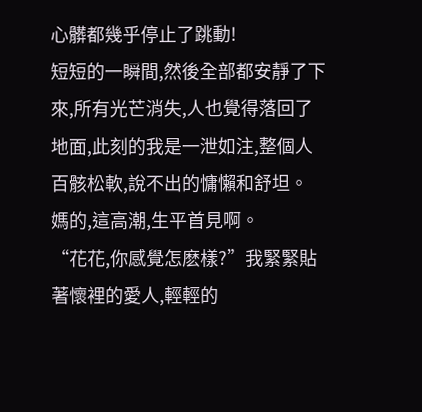心髒都幾乎停止了跳動!
短短的一瞬間,然後全部都安靜了下來,所有光芒消失,人也覺得落回了地面,此刻的我是一泄如注,整個人百骸松軟,說不出的慵懶和舒坦。
媽的,這高潮,生平首見啊。
“花花,你感覺怎麽樣?”我緊緊貼著懷裡的愛人,輕輕的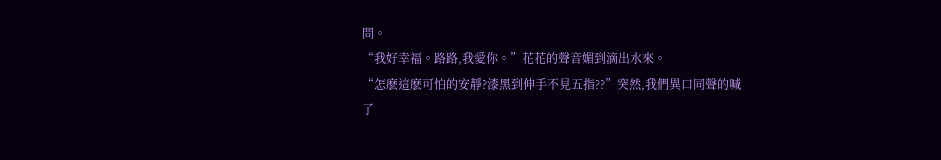問。
“我好幸福。路路,我愛你。”花花的聲音媚到滴出水來。
“怎麽這麽可怕的安靜?漆黑到伸手不見五指??”突然,我們異口同聲的喊了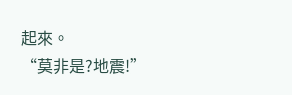起來。
“莫非是?地震!”